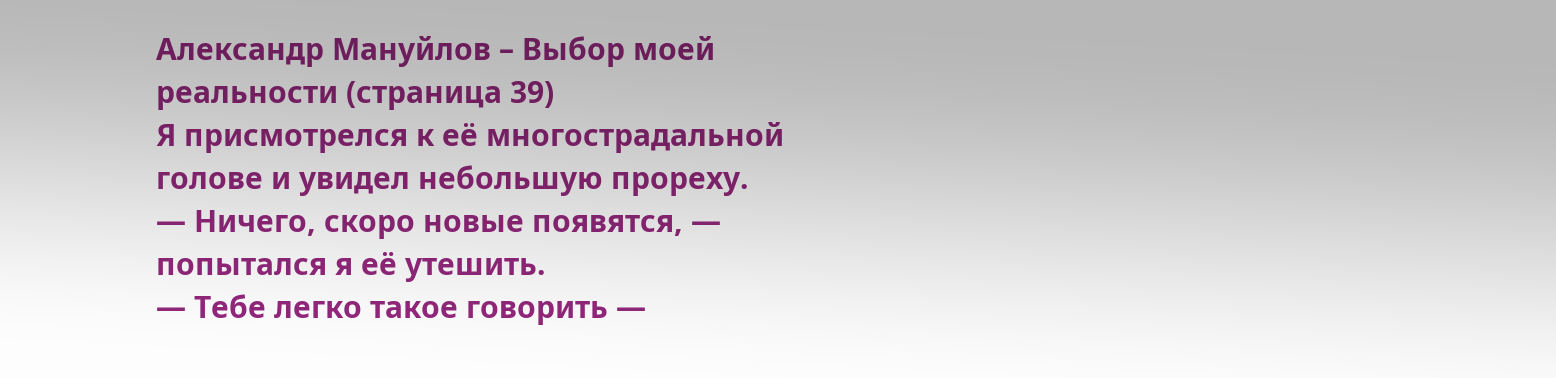Александр Мануйлов – Выбор моей реальности (страница 39)
Я присмотрелся к её многострадальной голове и увидел небольшую прореху.
— Ничего, скоро новые появятся, — попытался я её утешить.
— Тебе легко такое говорить —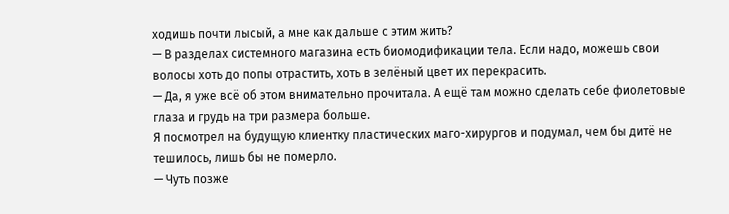ходишь почти лысый, а мне как дальше с этим жить?
— В разделах системного магазина есть биомодификации тела. Если надо, можешь свои волосы хоть до попы отрастить, хоть в зелёный цвет их перекрасить.
— Да, я уже всё об этом внимательно прочитала. А ещё там можно сделать себе фиолетовые глаза и грудь на три размера больше.
Я посмотрел на будущую клиентку пластических маго-хирургов и подумал, чем бы дитё не тешилось, лишь бы не померло.
— Чуть позже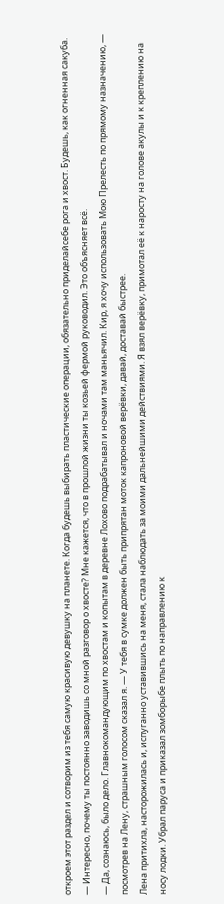откроем этот раздел и сотворим из тебя самую красивую девушку на планете. Когда будешь выбирать пластические операции, обязательно приделайсебе рога и хвост. Будешь, как огненная сакуба.
— Интересно, почему ты постоянно заводишь со мной разговор о хвосте? Мне кажется, что в прошлой жизни ты козьей фермой руководил. Это объясняет всё.
— Да, сознаюсь, было дело. Главнокомандующим по хвостам и копытам в деревне Лохово подрабатывал и ночами там маньячил. Кир, я хочу использовать Мою Прелесть по прямому назначению, — посмотрев на Лену, страшным голосом сказал я. — У тебя в сумке должен быть припрятан моток капроновой верёвки, давай, доставай быстрее.
Лена притихла, насторожилась и, испуганно уставившись на меня, стала наблюдать за моими дальнейшими действиями. Я взял верёвку, примотал её к наросту на голове акулы и к креплению на носу лодки. Убрал паруса и приказал зомборыбе плыть по направлению к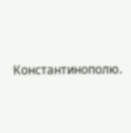Константинополю.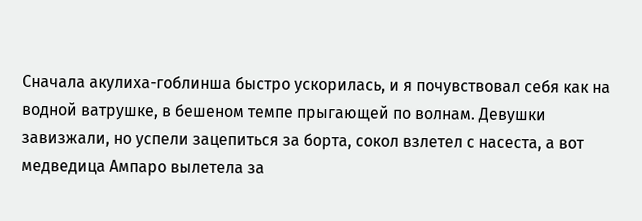Сначала акулиха-гоблинша быстро ускорилась, и я почувствовал себя как на водной ватрушке, в бешеном темпе прыгающей по волнам. Девушки завизжали, но успели зацепиться за борта, сокол взлетел с насеста, а вот медведица Ампаро вылетела за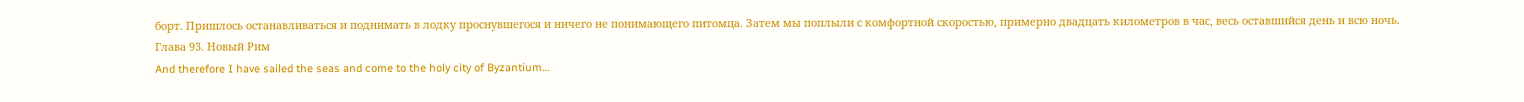борт. Пришлось останавливаться и поднимать в лодку проснувшегося и ничего не понимающего питомца. Затем мы поплыли с комфортной скоростью, примерно двадцать километров в час, весь оставшийся день и всю ночь.
Глава 93. Новый Рим
And therefore I have sailed the seas and come to the holy city of Byzantium…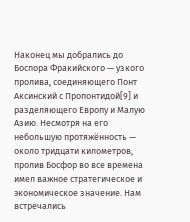Наконец мы добрались до Боспора Фракийского — узкого пролива, соединяющего Понт Аксинский с Пропонтидой[9] и разделяющего Европу и Малую Азию. Несмотря на его небольшую протяжённость — около тридцати километров, пролив Босфор во все времена имел важное стратегическое и экономическое значение. Нам встречались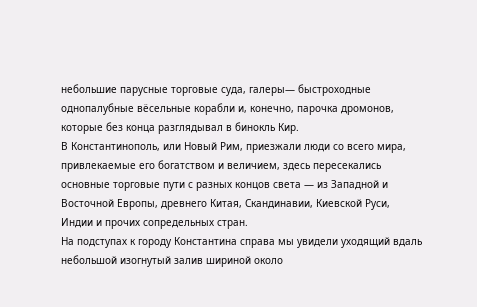небольшие парусные торговые суда, галеры— быстроходные однопалубные вёсельные корабли и, конечно, парочка дромонов, которые без конца разглядывал в бинокль Кир.
В Константинополь, или Новый Рим, приезжали люди со всего мира, привлекаемые его богатством и величием, здесь пересекались основные торговые пути с разных концов света — из Западной и Восточной Европы, древнего Китая, Скандинавии, Киевской Руси, Индии и прочих сопредельных стран.
На подступах к городу Константина справа мы увидели уходящий вдаль небольшой изогнутый залив шириной около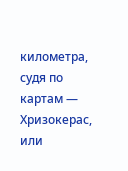километра, судя по картам — Хризокерас, или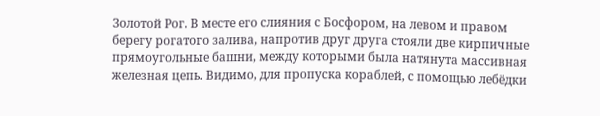Золотой Рог. В месте его слияния с Босфором, на левом и правом берегу рогатого залива, напротив друг друга стояли две кирпичные прямоугольные башни, между которыми была натянута массивная железная цепь. Видимо, для пропуска кораблей, с помощью лебёдки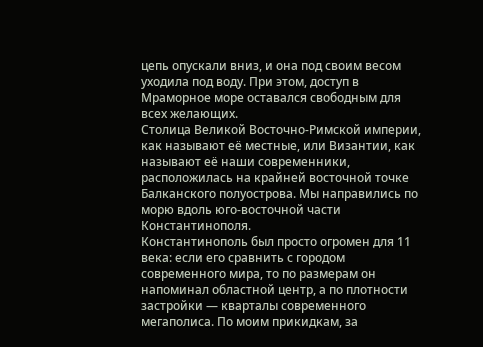цепь опускали вниз, и она под своим весом уходила под воду. При этом, доступ в Мраморное море оставался свободным для всех желающих.
Столица Великой Восточно-Римской империи, как называют её местные, или Византии, как называют её наши современники, расположилась на крайней восточной точке Балканского полуострова. Мы направились по морю вдоль юго-восточной части Константинополя.
Константинополь был просто огромен для 11 века: если его сравнить с городом современного мира, то по размерам он напоминал областной центр, а по плотности застройки — кварталы современного мегаполиса. По моим прикидкам, за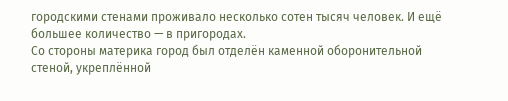городскими стенами проживало несколько сотен тысяч человек. И ещё большее количество — в пригородах.
Со стороны материка город был отделён каменной оборонительной стеной, укреплённой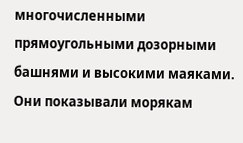многочисленными прямоугольными дозорными башнями и высокими маяками. Они показывали морякам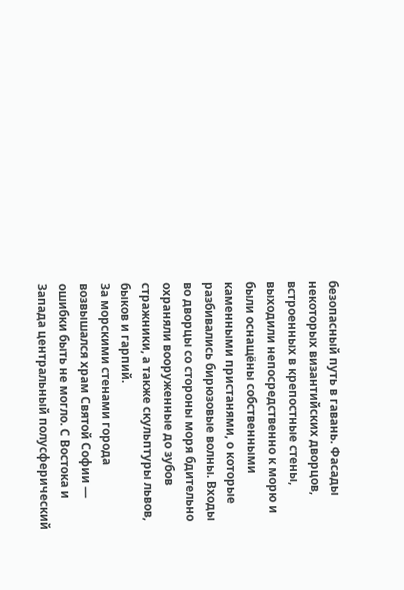безопасный путь в гавань. Фасады некоторых византийских дворцов, встроенных в крепостные стены, выходили непосредственно к морю и были оснащёны собственными каменными пристанями, о которые разбивались бирюзовые волны. Входы во дворцы со стороны моря бдительно охраняли вооруженные до зубов стражники, а также скульптуры львов, быков и гарпий.
За морскими стенами города возвышался храм Святой Софии — ошибки быть не могло. С Востока и Запада центральный полусферический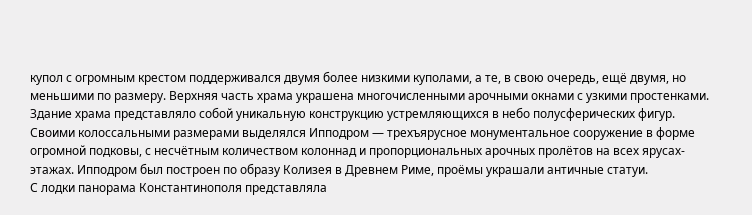купол с огромным крестом поддерживался двумя более низкими куполами, а те, в свою очередь, ещё двумя, но меньшими по размеру. Верхняя часть храма украшена многочисленными арочными окнами с узкими простенками. Здание храма представляло собой уникальную конструкцию устремляющихся в небо полусферических фигур.
Своими колоссальными размерами выделялся Ипподром — трехъярусное монументальное сооружение в форме огромной подковы, с несчётным количеством колоннад и пропорциональных арочных пролётов на всех ярусах-этажах. Ипподром был построен по образу Колизея в Древнем Риме, проёмы украшали античные статуи.
С лодки панорама Константинополя представляла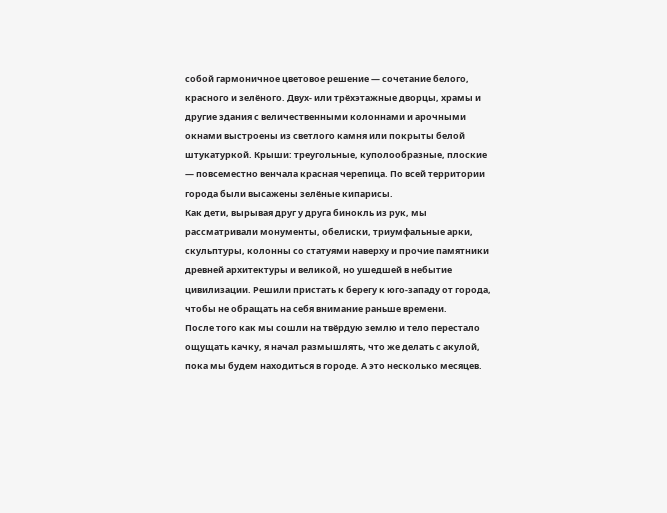собой гармоничное цветовое решение — сочетание белого, красного и зелёного. Двух- или трёхэтажные дворцы, храмы и другие здания с величественными колоннами и арочными окнами выстроены из светлого камня или покрыты белой штукатуркой. Крыши: треугольные, куполообразные, плоские — повсеместно венчала красная черепица. По всей территории города были высажены зелёные кипарисы.
Как дети, вырывая друг у друга бинокль из рук, мы рассматривали монументы, обелиски, триумфальные арки, скульптуры, колонны со статуями наверху и прочие памятники древней архитектуры и великой, но ушедшей в небытие цивилизации. Решили пристать к берегу к юго-западу от города, чтобы не обращать на себя внимание раньше времени.
После того как мы сошли на твёрдую землю и тело перестало ощущать качку, я начал размышлять, что же делать с акулой, пока мы будем находиться в городе. А это несколько месяцев.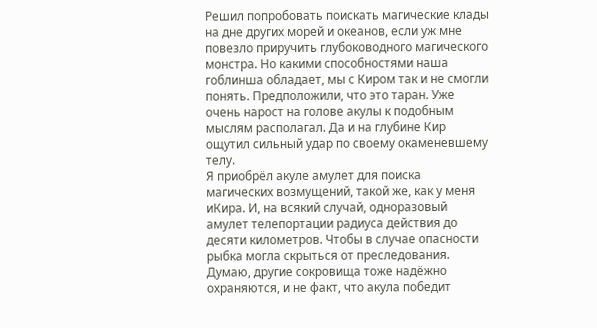Решил попробовать поискать магические клады на дне других морей и океанов, если уж мне повезло приручить глубоководного магического монстра. Но какими способностями наша гоблинша обладает, мы с Киром так и не смогли понять. Предположили, что это таран. Уже очень нарост на голове акулы к подобным мыслям располагал. Да и на глубине Кир ощутил сильный удар по своему окаменевшему телу.
Я приобрёл акуле амулет для поиска магических возмущений, такой же, как у меня иКира. И, на всякий случай, одноразовый амулет телепортации радиуса действия до десяти километров. Чтобы в случае опасности рыбка могла скрыться от преследования. Думаю, другие сокровища тоже надёжно охраняются, и не факт, что акула победит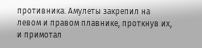противника. Амулеты закрепил на левом и правом плавнике, проткнув их, и примотал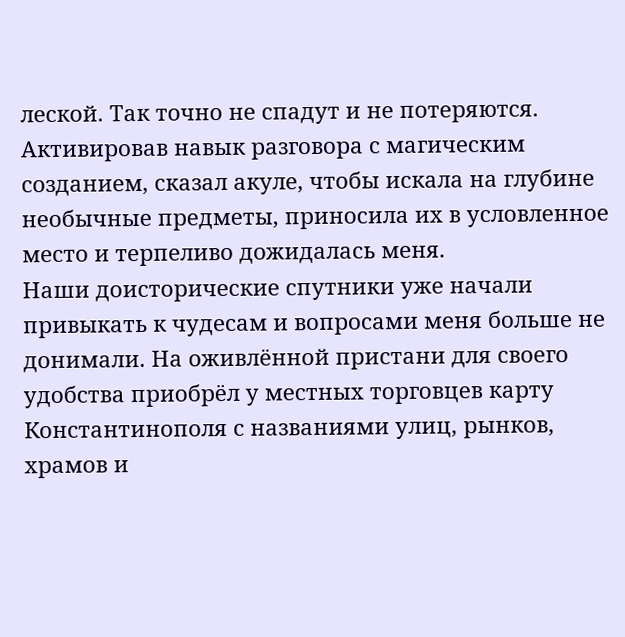леской. Так точно не спадут и не потеряются. Активировав навык разговора с магическим созданием, сказал акуле, чтобы искала на глубине необычные предметы, приносила их в условленное место и терпеливо дожидалась меня.
Наши доисторические спутники уже начали привыкать к чудесам и вопросами меня больше не донимали. На оживлённой пристани для своего удобства приобрёл у местных торговцев карту Константинополя с названиями улиц, рынков, храмов и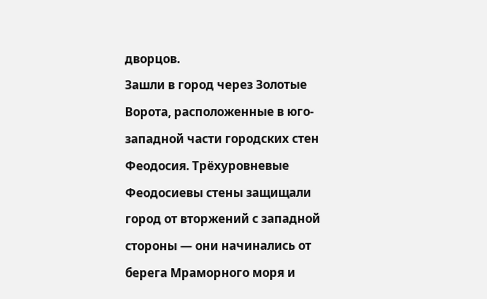дворцов.
Зашли в город через Золотые Ворота, расположенные в юго-западной части городских стен Феодосия. Трёхуровневые Феодосиевы стены защищали город от вторжений с западной стороны — они начинались от берега Мраморного моря и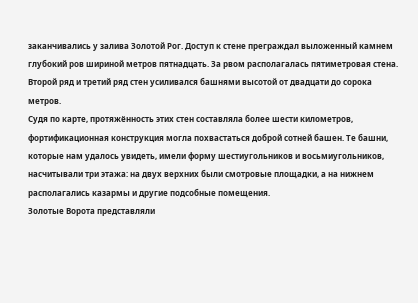заканчивались у залива Золотой Рог. Доступ к стене преграждал выложенный камнем глубокий ров шириной метров пятнадцать. За рвом располагалась пятиметровая стена. Второй ряд и третий ряд стен усиливался башнями высотой от двадцати до сорока метров.
Судя по карте, протяжённость этих стен составляла более шести километров, фортификационная конструкция могла похвастаться доброй сотней башен. Те башни, которые нам удалось увидеть, имели форму шестиугольников и восьмиугольников, насчитывали три этажа: на двух верхних были смотровые площадки, а на нижнем располагались казармы и другие подсобные помещения.
Золотые Ворота представляли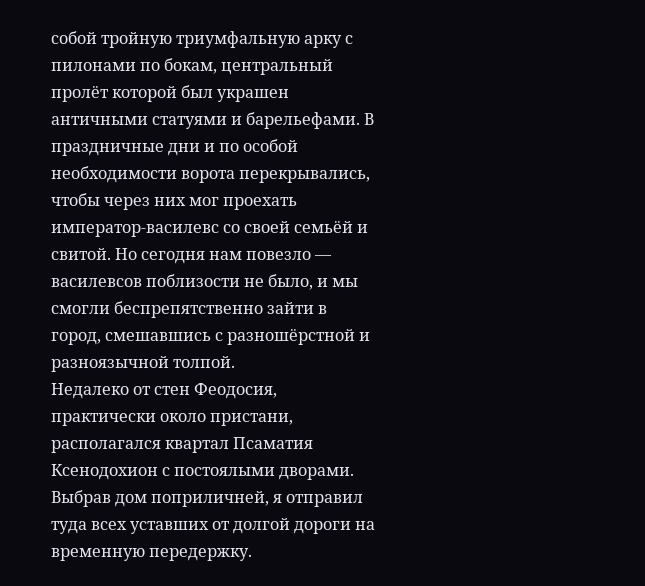собой тройную триумфальную арку с пилонами по бокам, центральный пролёт которой был украшен античными статуями и барельефами. В праздничные дни и по особой необходимости ворота перекрывались, чтобы через них мог проехать император-василевс со своей семьёй и свитой. Но сегодня нам повезло — василевсов поблизости не было, и мы смогли беспрепятственно зайти в город, смешавшись с разношёрстной и разноязычной толпой.
Недалеко от стен Феодосия, практически около пристани, располагался квартал Псаматия Ксенодохион с постоялыми дворами. Выбрав дом поприличней, я отправил туда всех уставших от долгой дороги на временную передержку.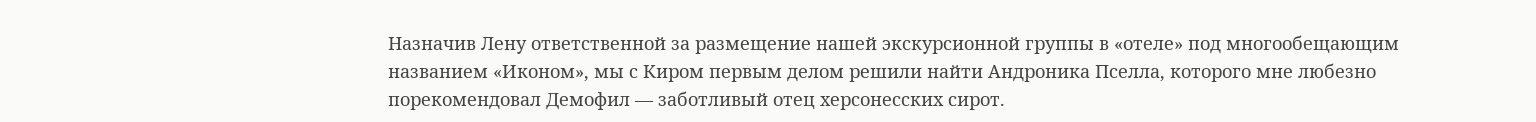Назначив Лену ответственной за размещение нашей экскурсионной группы в «отеле» под многообещающим названием «Иконом», мы с Киром первым делом решили найти Андроника Пселла, которого мне любезно порекомендовал Демофил — заботливый отец херсонесских сирот.